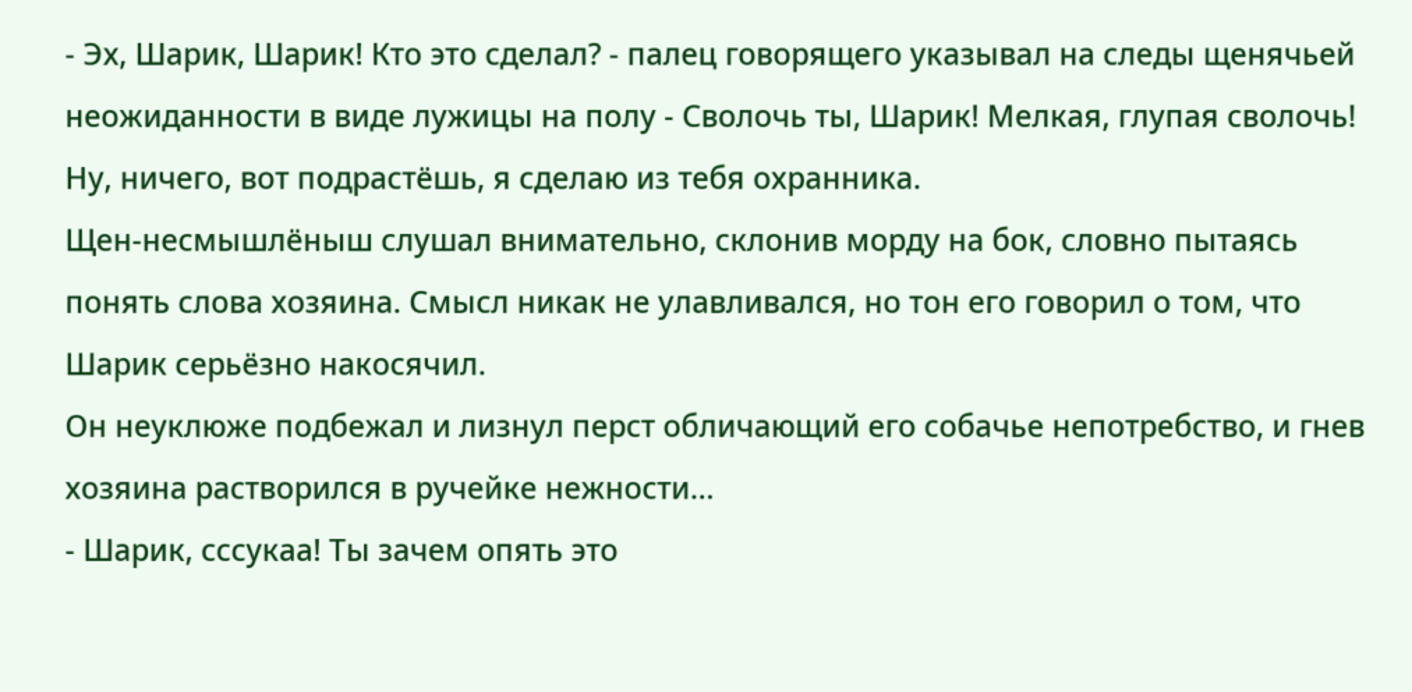- Эх, Шарик, Шарик! Кто это сделал? - палец говорящего указывал на следы щенячьей неожиданности в виде лужицы на полу - Сволочь ты, Шарик! Мелкая, глупая сволочь! Ну, ничего, вот подрастёшь, я сделаю из тебя охранника.
Щен-несмышлёныш слушал внимательно, склонив морду на бок, словно пытаясь понять слова хозяина. Смысл никак не улавливался, но тон его говорил о том, что Шарик серьёзно накосячил.
Он неуклюже подбежал и лизнул перст обличающий его собачье непотребство, и гнев хозяина растворился в ручейке нежности...
- Шарик, сссукаа! Ты зачем опять это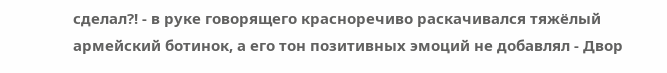сделал?! - в руке говорящего красноречиво раскачивался тяжёлый армейский ботинок, а его тон позитивных эмоций не добавлял - Двор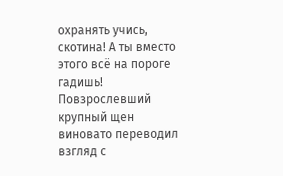охранять учись, скотина! А ты вместо этого всё на пороге гадишь!
Повзрослевший крупный щен виновато переводил взгляд с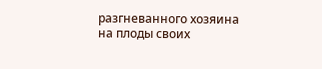разгневанного хозяина на плоды своих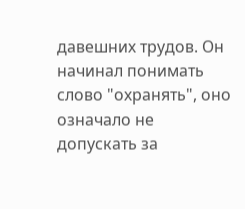давешних трудов. Он начинал понимать слово "охранять", оно означало не допускать за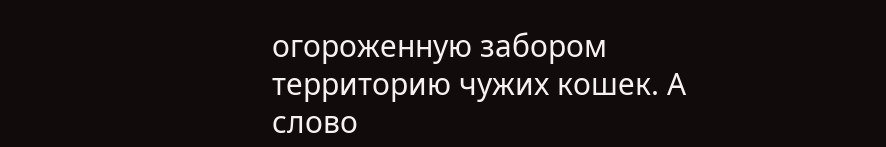огороженную забором территорию чужих кошек. А слово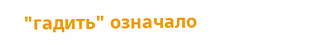"гадить" означало